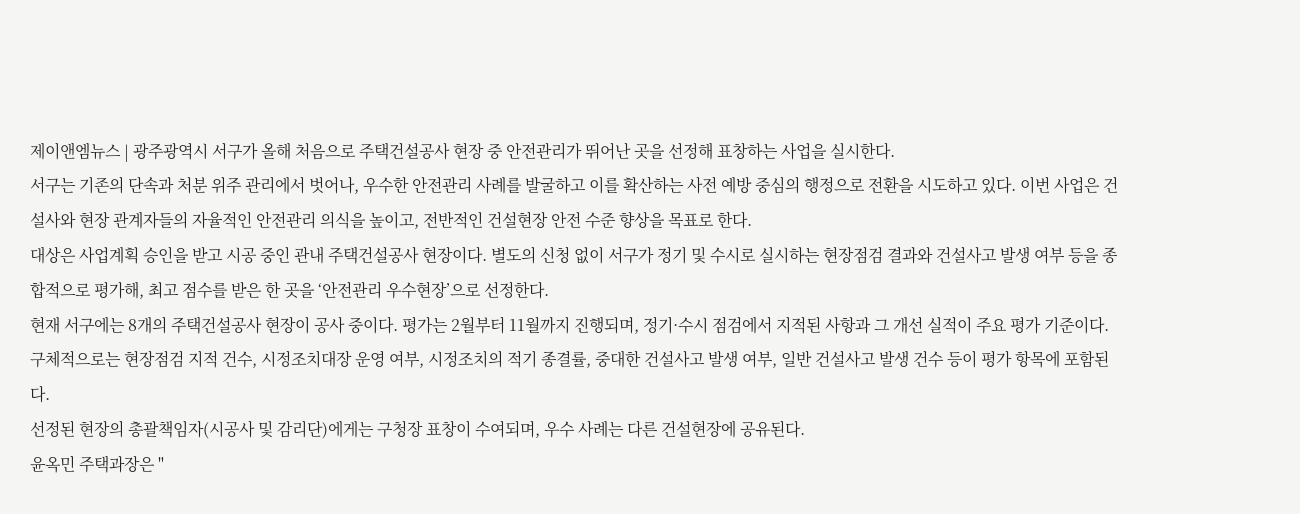제이앤엠뉴스 | 광주광역시 서구가 올해 처음으로 주택건설공사 현장 중 안전관리가 뛰어난 곳을 선정해 표창하는 사업을 실시한다.
서구는 기존의 단속과 처분 위주 관리에서 벗어나, 우수한 안전관리 사례를 발굴하고 이를 확산하는 사전 예방 중심의 행정으로 전환을 시도하고 있다. 이번 사업은 건설사와 현장 관계자들의 자율적인 안전관리 의식을 높이고, 전반적인 건설현장 안전 수준 향상을 목표로 한다.
대상은 사업계획 승인을 받고 시공 중인 관내 주택건설공사 현장이다. 별도의 신청 없이 서구가 정기 및 수시로 실시하는 현장점검 결과와 건설사고 발생 여부 등을 종합적으로 평가해, 최고 점수를 받은 한 곳을 ‘안전관리 우수현장’으로 선정한다.
현재 서구에는 8개의 주택건설공사 현장이 공사 중이다. 평가는 2월부터 11월까지 진행되며, 정기·수시 점검에서 지적된 사항과 그 개선 실적이 주요 평가 기준이다. 구체적으로는 현장점검 지적 건수, 시정조치대장 운영 여부, 시정조치의 적기 종결률, 중대한 건설사고 발생 여부, 일반 건설사고 발생 건수 등이 평가 항목에 포함된다.
선정된 현장의 총괄책임자(시공사 및 감리단)에게는 구청장 표창이 수여되며, 우수 사례는 다른 건설현장에 공유된다.
윤옥민 주택과장은 "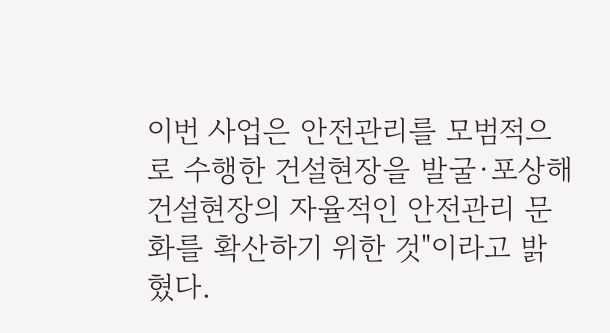이번 사업은 안전관리를 모범적으로 수행한 건설현장을 발굴·포상해 건설현장의 자율적인 안전관리 문화를 확산하기 위한 것"이라고 밝혔다.